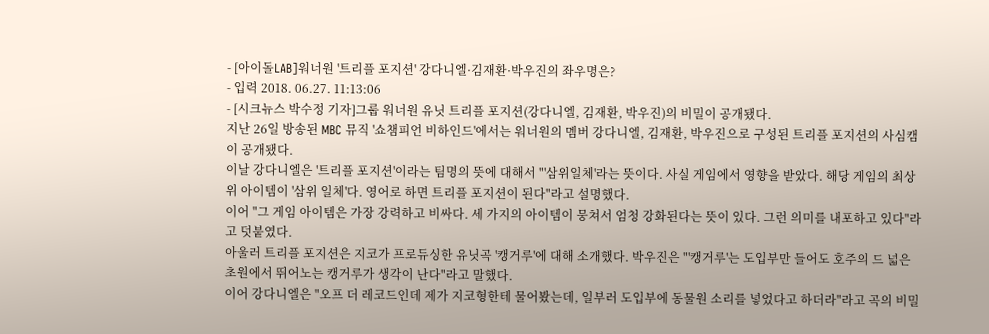- [아이돌LAB]워너원 '트리플 포지션' 강다니엘·김재환·박우진의 좌우명은?
- 입력 2018. 06.27. 11:13:06
- [시크뉴스 박수정 기자]그룹 워너원 유닛 트리플 포지션(강다니엘, 김재환, 박우진)의 비밀이 공개됐다.
지난 26일 방송된 MBC 뮤직 '쇼챔피언 비하인드'에서는 워너원의 멤버 강다니엘, 김재환, 박우진으로 구성된 트리플 포지션의 사심캠이 공개됐다.
이날 강다니엘은 '트리플 포지션'이라는 팀명의 뜻에 대해서 "'삼위일체'라는 뜻이다. 사실 게임에서 영향을 받았다. 해당 게임의 최상위 아이템이 '삼위 일체'다. 영어로 하면 트리플 포지션이 된다"라고 설명했다.
이어 "그 게임 아이템은 가장 강력하고 비싸다. 세 가지의 아이템이 뭉쳐서 엄청 강화된다는 뜻이 있다. 그런 의미를 내포하고 있다"라고 덧붙였다.
아울러 트리플 포지션은 지코가 프로듀싱한 유닛곡 '캥거루'에 대해 소개했다. 박우진은 "'캥거루'는 도입부만 들어도 호주의 드 넓은 초원에서 뛰어노는 캥거루가 생각이 난다"라고 말했다.
이어 강다니엘은 "오프 더 레코드인데 제가 지코형한테 물어봤는데, 일부러 도입부에 동물원 소리를 넣었다고 하더라"라고 곡의 비밀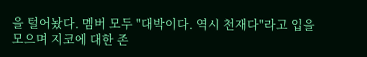을 털어놨다. 멤버 모두 "대박이다. 역시 천재다"라고 입을 모으며 지코에 대한 존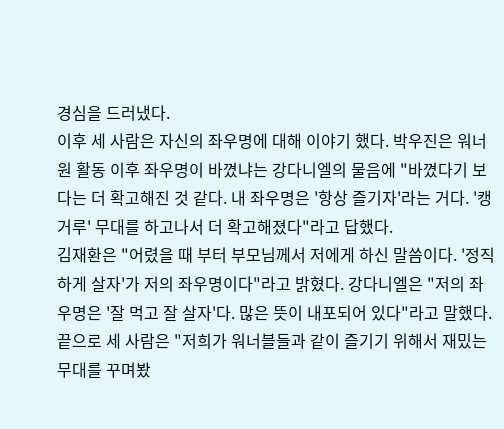경심을 드러냈다.
이후 세 사람은 자신의 좌우명에 대해 이야기 했다. 박우진은 워너원 활동 이후 좌우명이 바꼈냐는 강다니엘의 물음에 "바꼈다기 보다는 더 확고해진 것 같다. 내 좌우명은 '항상 즐기자'라는 거다. '캥거루' 무대를 하고나서 더 확고해졌다"라고 답했다.
김재환은 "어렸을 때 부터 부모님께서 저에게 하신 말씀이다. '정직하게 살자'가 저의 좌우명이다"라고 밝혔다. 강다니엘은 "저의 좌우명은 '잘 먹고 잘 살자'다. 많은 뜻이 내포되어 있다"라고 말했다.
끝으로 세 사람은 "저희가 워너블들과 같이 즐기기 위해서 재밌는 무대를 꾸며봤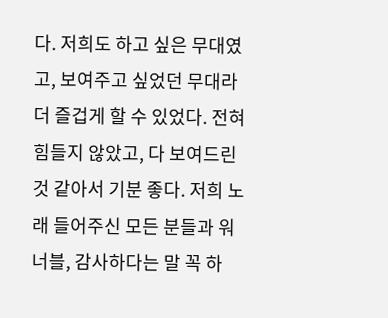다. 저희도 하고 싶은 무대였고, 보여주고 싶었던 무대라 더 즐겁게 할 수 있었다. 전혀 힘들지 않았고, 다 보여드린 것 같아서 기분 좋다. 저희 노래 들어주신 모든 분들과 워너블, 감사하다는 말 꼭 하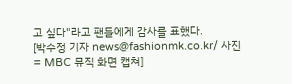고 싶다"라고 팬들에게 감사를 표했다.
[박수정 기자 news@fashionmk.co.kr/ 사진= MBC 뮤직 화면 캡쳐]